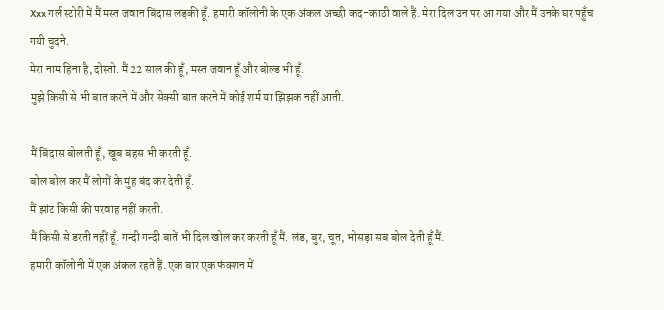Xxx गर्ल स्टोरी में मैं मस्त जवान बिंदास लड़की हूँ. हमारी कॉलोनी के एक अंकल अच्छी कद-काठी वाले हैं. मेरा दिल उन पर आ गया और मैं उनके घर पहुँच गयी चुदने.
मेरा नाम हिना है, दोस्तो. मैं 22 साल की हूँ, मस्त जवान हूँ और बोल्ड भी हूँ.
मुझे किसी से भी बात करने में और सेक्सी बात करने में कोई शर्म या झिझक नहीं आती.

मैं बिंदास बोलती हूँ, खूब बहस भी करती हूँ.
बोल बोल कर मैं लोगों के मुंह बंद कर देती हूँ.
मैं झांट किसी की परवाह नहीं करती.
मैं किसी से डरती नहीं हूँ. गन्दी गन्दी बातें भी दिल खोल कर करती हूँ मैं. लंड, बुर, चूत, भोसड़ा सब बोल देती हूँ मैं.
हमारी कॉलोनी में एक अंकल रहते हैं. एक बार एक फंक्शन में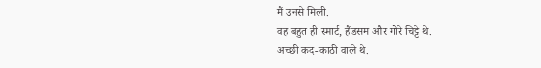मैं उनसे मिली.
वह बहुत ही स्मार्ट, हैंडसम और गोरे चिट्टे थे.
अच्छी कद-काठी वाले थे.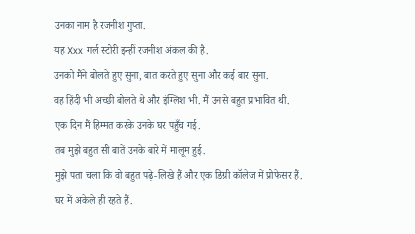उनका नाम है रजनीश गुप्ता.
यह Xxx गर्ल स्टोरी इन्हीं रजनीश अंकल की है.
उनको मैंने बोलते हुए सुना, बात करते हुए सुना और कई बार सुना.
वह हिंदी भी अच्छी बोलते थे और इंग्लिश भी. मैं उनसे बहुत प्रभावित थी.
एक दिन मैं हिम्मत करके उनके घर पहुँच गई.
तब मुझे बहुत सी बातें उनके बारे में मालूम हुई.
मुझे पता चला कि वो बहुत पढ़े-लिखे हैं और एक डिग्री कॉलेज में प्रोफेसर हैं.
घर में अकेले ही रहते हैं.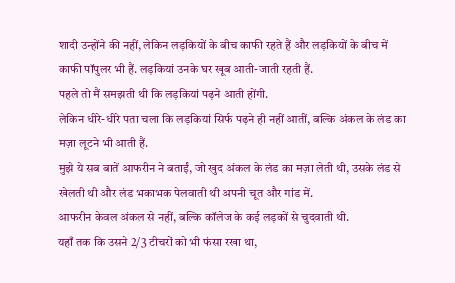शादी उन्होंने की नहीं, लेकिन लड़कियों के बीच काफी रहते हैं और लड़कियों के बीच में काफी पॉपुलर भी हैं. लड़कियां उनके घर खूब आती-जाती रहती हैं.
पहले तो मैं समझती थी कि लड़कियां पढ़ने आती होंगी.
लेकिन धीरे-धीरे पता चला कि लड़कियां सिर्फ पढ़ने ही नहीं आतीं, बल्कि अंकल के लंड का मज़ा लूटने भी आती हैं.
मुझे ये सब बातें आफरीन ने बताईं, जो खुद अंकल के लंड का मज़ा लेती थी, उसके लंड से खेलती थी और लंड भकाभक पेलवाती थी अपनी चूत और गांड में.
आफरीन केवल अंकल से नहीं, बल्कि कॉलेज के कई लड़कों से चुदवाती थी.
यहाँ तक कि उसने 2/3 टीचरों को भी फंसा रखा था,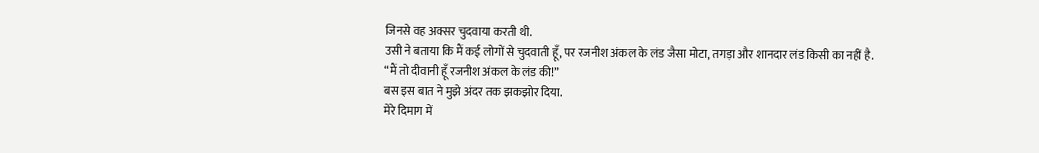जिनसे वह अक्सर चुदवाया करती थी.
उसी ने बताया कि मैं कई लोगों से चुदवाती हूँ, पर रजनीश अंकल के लंड जैसा मोटा, तगड़ा और शानदार लंड किसी का नहीं है.
“मैं तो दीवानी हूँ रजनीश अंकल के लंड की!”
बस इस बात ने मुझे अंदर तक झकझोर दिया.
मेरे दिमाग में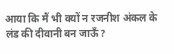आया कि मैं भी क्यों न रजनीश अंकल के लंड की दीवानी बन जाऊँ?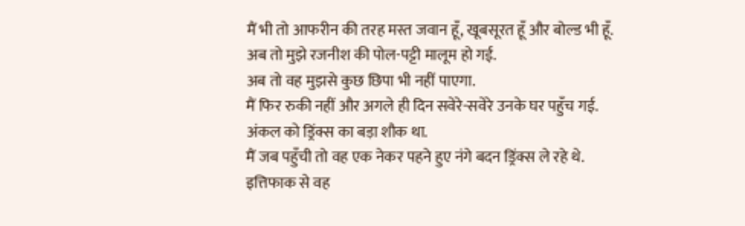मैं भी तो आफरीन की तरह मस्त जवान हूँ, खूबसूरत हूँ और बोल्ड भी हूँ.
अब तो मुझे रजनीश की पोल-पट्टी मालूम हो गई.
अब तो वह मुझसे कुछ छिपा भी नहीं पाएगा.
मैं फिर रुकी नहीं और अगले ही दिन सवेरे-सवेरे उनके घर पहुँच गई.
अंकल को ड्रिंक्स का बड़ा शौक था.
मैं जब पहुँची तो वह एक नेकर पहने हुए नंगे बदन ड्रिंक्स ले रहे थे.
इत्तिफाक से वह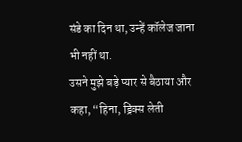संडे का दिन था, उन्हें कॉलेज जाना भी नहीं था.
उसने मुझे बड़े प्यार से बैठाया और कहा, “हिना, ड्रिंक्स लेती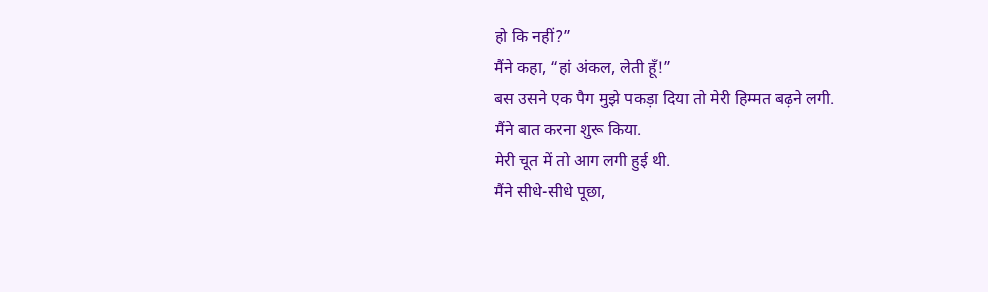हो कि नहीं?”
मैंने कहा, “हां अंकल, लेती हूँ!”
बस उसने एक पैग मुझे पकड़ा दिया तो मेरी हिम्मत बढ़ने लगी.
मैंने बात करना शुरू किया.
मेरी चूत में तो आग लगी हुई थी.
मैंने सीधे-सीधे पूछा,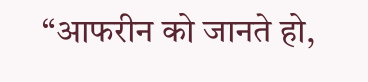“आफरीन को जानते हो,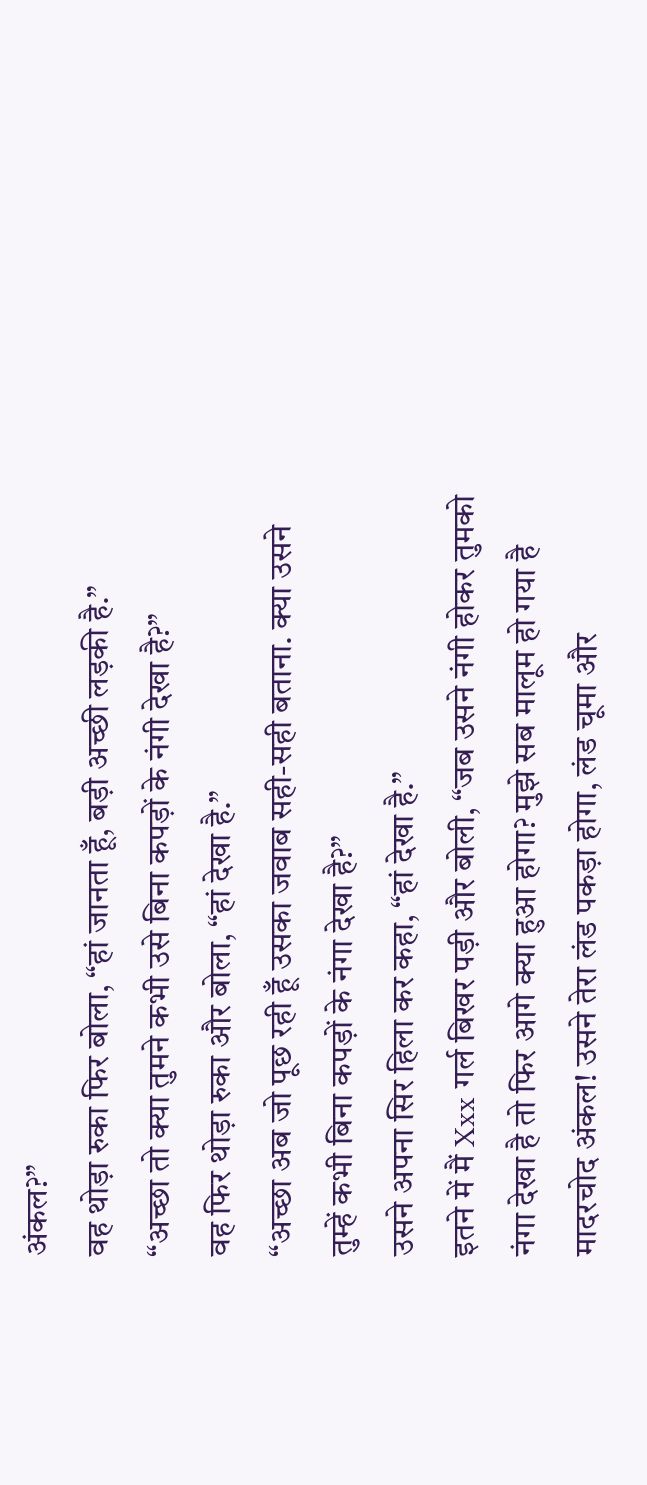अंकल?”
वह थोड़ा रुका फिर बोला, “हां जानता हूँ, बड़ी अच्छी लड़की है.”
“अच्छा तो क्या तुमने कभी उसे बिना कपड़ों के नंगी देखा है?”
वह फिर थोड़ा रुका और बोला, “हां देखा है.”
“अच्छा अब जो पूछ रही हूँ उसका जवाब सही-सही बताना. क्या उसने तुम्हें कभी बिना कपड़ों के नंगा देखा है?”
उसने अपना सिर हिला कर कहा, “हां देखा है.”
इतने में मैं Xxx गर्ल बिखर पड़ी और बोली, “जब उसने नंगी होकर तुमको नंगा देखा है तो फिर आगे क्या हुआ होगा? मुझे सब मालूम हो गया है मादरचोद अंकल! उसने तेरा लंड पकड़ा होगा, लंड चूमा और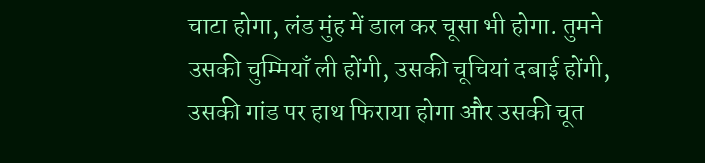चाटा होगा, लंड मुंह में डाल कर चूसा भी होगा. तुमने उसकी चुम्मियाँ ली होंगी, उसकी चूचियां दबाई होंगी, उसकी गांड पर हाथ फिराया होगा और उसकी चूत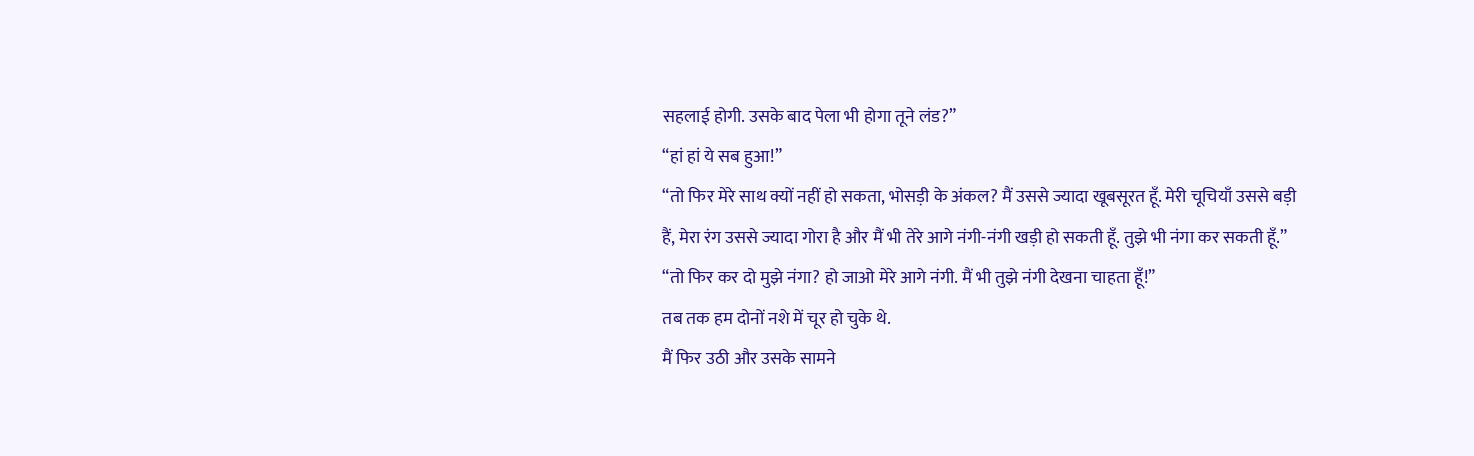सहलाई होगी. उसके बाद पेला भी होगा तूने लंड?”
“हां हां ये सब हुआ!”
“तो फिर मेरे साथ क्यों नहीं हो सकता, भोसड़ी के अंकल? मैं उससे ज्यादा खूबसूरत हूँ. मेरी चूचियाँ उससे बड़ी हैं, मेरा रंग उससे ज्यादा गोरा है और मैं भी तेरे आगे नंगी-नंगी खड़ी हो सकती हूँ. तुझे भी नंगा कर सकती हूँ.”
“तो फिर कर दो मुझे नंगा? हो जाओ मेरे आगे नंगी. मैं भी तुझे नंगी देखना चाहता हूँ!”
तब तक हम दोनों नशे में चूर हो चुके थे.
मैं फिर उठी और उसके सामने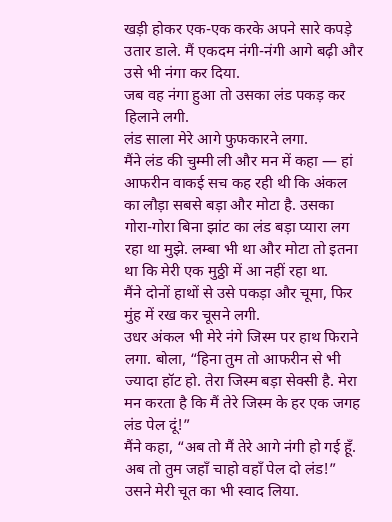खड़ी होकर एक-एक करके अपने सारे कपड़े उतार डाले. मैं एकदम नंगी-नंगी आगे बढ़ी और उसे भी नंगा कर दिया.
जब वह नंगा हुआ तो उसका लंड पकड़ कर हिलाने लगी.
लंड साला मेरे आगे फुफकारने लगा.
मैंने लंड की चुम्मी ली और मन में कहा — हां आफरीन वाकई सच कह रही थी कि अंकल का लौड़ा सबसे बड़ा और मोटा है. उसका गोरा-गोरा बिना झांट का लंड बड़ा प्यारा लग रहा था मुझे. लम्बा भी था और मोटा तो इतना था कि मेरी एक मुठ्ठी में आ नहीं रहा था.
मैंने दोनों हाथों से उसे पकड़ा और चूमा, फिर मुंह में रख कर चूसने लगी.
उधर अंकल भी मेरे नंगे जिस्म पर हाथ फिराने लगा. बोला, “हिना तुम तो आफरीन से भी ज्यादा हॉट हो. तेरा जिस्म बड़ा सेक्सी है. मेरा मन करता है कि मैं तेरे जिस्म के हर एक जगह लंड पेल दूं!”
मैंने कहा, “अब तो मैं तेरे आगे नंगी हो गई हूँ. अब तो तुम जहाँ चाहो वहाँ पेल दो लंड!”
उसने मेरी चूत का भी स्वाद लिया.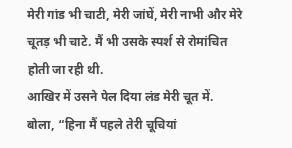मेरी गांड भी चाटी, मेरी जांघें, मेरी नाभी और मेरे चूतड़ भी चाटे. मैं भी उसके स्पर्श से रोमांचित होती जा रही थी.
आखिर में उसने पेल दिया लंड मेरी चूत में.
बोला, “हिना मैं पहले तेरी चूचियां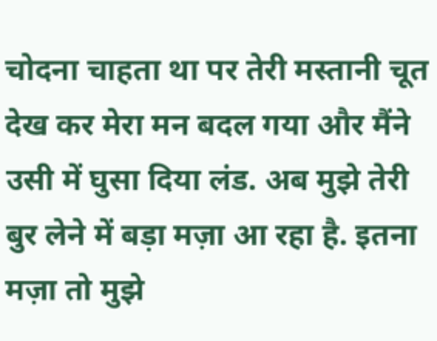चोदना चाहता था पर तेरी मस्तानी चूत देख कर मेरा मन बदल गया और मैंने उसी में घुसा दिया लंड. अब मुझे तेरी बुर लेने में बड़ा मज़ा आ रहा है. इतना मज़ा तो मुझे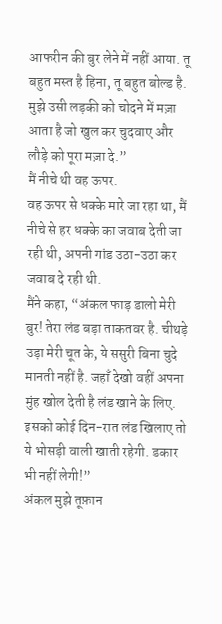आफरीन की बुर लेने में नहीं आया. तू बहुत मस्त है हिना, तू बहुत बोल्ड है. मुझे उसी लड़की को चोदने में मज़ा आता है जो खुल कर चुदवाए और लौड़े को पूरा मज़ा दे.”
मैं नीचे थी वह ऊपर.
वह ऊपर से धक्के मारे जा रहा था, मैं नीचे से हर धक्के का जवाब देती जा रही थी, अपनी गांड उठा-उठा कर जवाब दे रही थी.
मैंने कहा, “अंकल फाड़ डालो मेरी बुर! तेरा लंड बड़ा ताकतवर है. चीथड़े उड़ा मेरी चूत के, ये ससुरी बिना चुदे मानती नहीं है. जहाँ देखो वहीं अपना मुंह खोल देती है लंड खाने के लिए. इसको कोई दिन-रात लंड खिलाए तो ये भोसड़ी वाली खाती रहेगी. डकार भी नहीं लेगी!”
अंकल मुझे तूफ़ान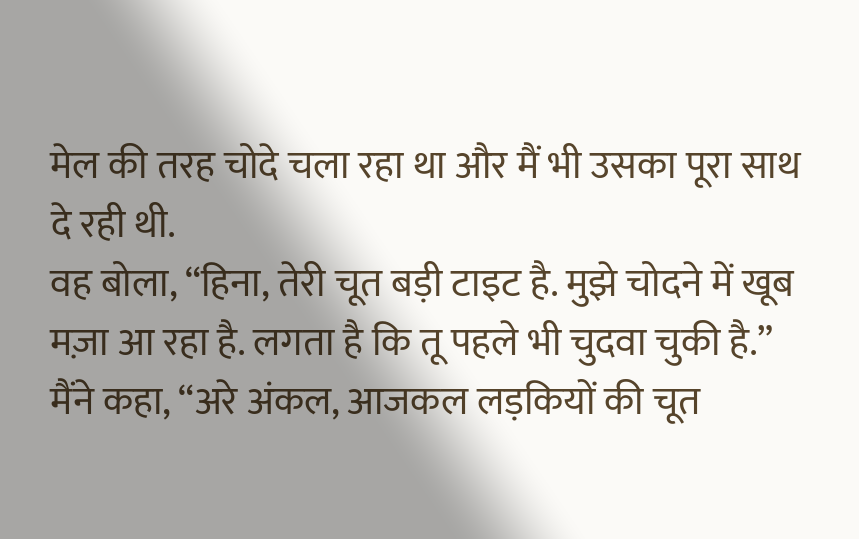मेल की तरह चोदे चला रहा था और मैं भी उसका पूरा साथ दे रही थी.
वह बोला, “हिना, तेरी चूत बड़ी टाइट है. मुझे चोदने में खूब मज़ा आ रहा है. लगता है कि तू पहले भी चुदवा चुकी है.”
मैंने कहा, “अरे अंकल, आजकल लड़कियों की चूत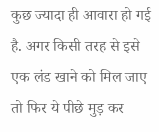कुछ ज्यादा ही आवारा हो गई है. अगर किसी तरह से इसे एक लंड खाने को मिल जाए तो फिर ये पीछे मुड़ कर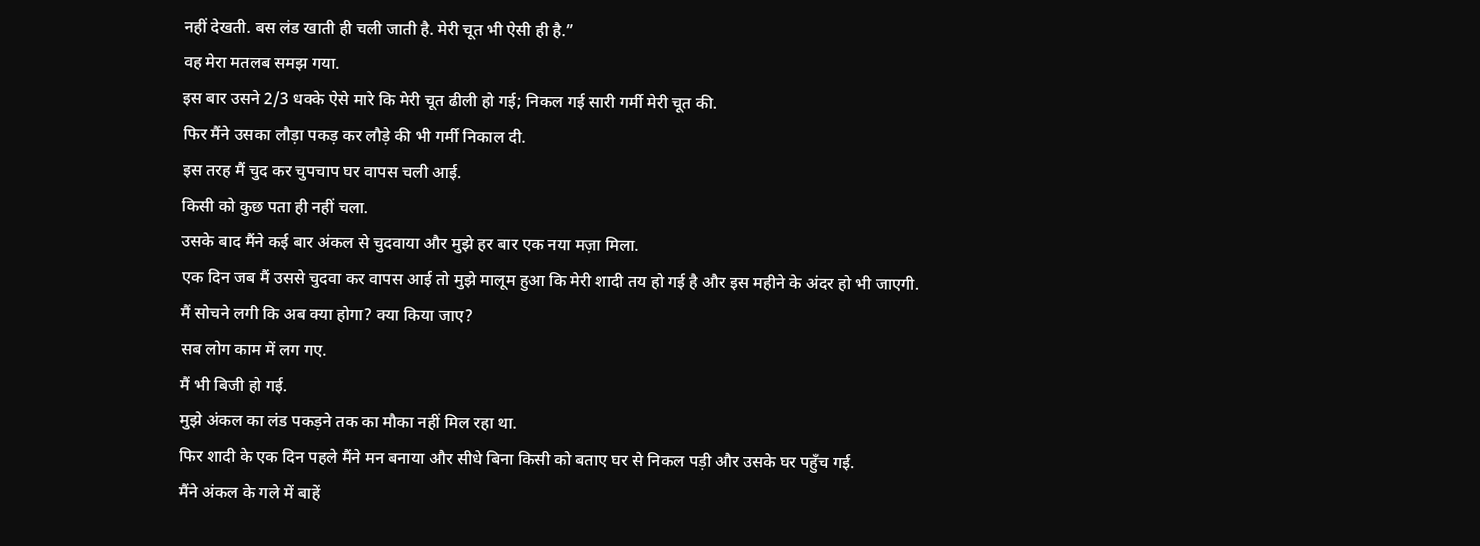नहीं देखती. बस लंड खाती ही चली जाती है. मेरी चूत भी ऐसी ही है.”
वह मेरा मतलब समझ गया.
इस बार उसने 2/3 धक्के ऐसे मारे कि मेरी चूत ढीली हो गई; निकल गई सारी गर्मी मेरी चूत की.
फिर मैंने उसका लौड़ा पकड़ कर लौड़े की भी गर्मी निकाल दी.
इस तरह मैं चुद कर चुपचाप घर वापस चली आई.
किसी को कुछ पता ही नहीं चला.
उसके बाद मैंने कई बार अंकल से चुदवाया और मुझे हर बार एक नया मज़ा मिला.
एक दिन जब मैं उससे चुदवा कर वापस आई तो मुझे मालूम हुआ कि मेरी शादी तय हो गई है और इस महीने के अंदर हो भी जाएगी.
मैं सोचने लगी कि अब क्या होगा? क्या किया जाए?
सब लोग काम में लग गए.
मैं भी बिजी हो गई.
मुझे अंकल का लंड पकड़ने तक का मौका नहीं मिल रहा था.
फिर शादी के एक दिन पहले मैंने मन बनाया और सीधे बिना किसी को बताए घर से निकल पड़ी और उसके घर पहुँच गई.
मैंने अंकल के गले में बाहें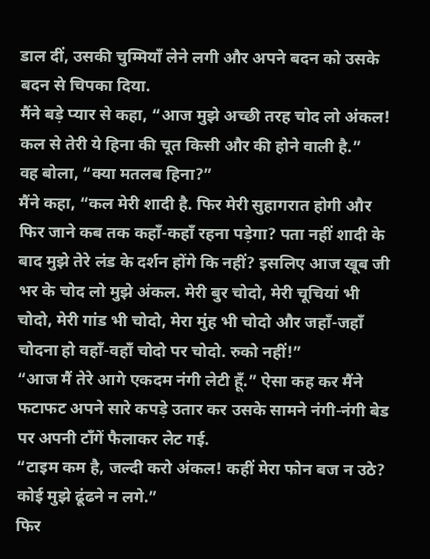डाल दीं, उसकी चुम्मियाँ लेने लगी और अपने बदन को उसके बदन से चिपका दिया.
मैंने बड़े प्यार से कहा, “आज मुझे अच्छी तरह चोद लो अंकल! कल से तेरी ये हिना की चूत किसी और की होने वाली है.”
वह बोला, “क्या मतलब हिना?”
मैंने कहा, “कल मेरी शादी है. फिर मेरी सुहागरात होगी और फिर जाने कब तक कहाँ-कहाँ रहना पड़ेगा? पता नहीं शादी के बाद मुझे तेरे लंड के दर्शन होंगे कि नहीं? इसलिए आज खूब जी भर के चोद लो मुझे अंकल. मेरी बुर चोदो, मेरी चूचियां भी चोदो, मेरी गांड भी चोदो, मेरा मुंह भी चोदो और जहाँ-जहाँ चोदना हो वहाँ-वहाँ चोदो पर चोदो. रुको नहीं!”
“आज मैं तेरे आगे एकदम नंगी लेटी हूँ.” ऐसा कह कर मैंने फटाफट अपने सारे कपड़े उतार कर उसके सामने नंगी-नंगी बेड पर अपनी टाँगें फैलाकर लेट गई.
“टाइम कम है, जल्दी करो अंकल! कहीं मेरा फोन बज न उठे? कोई मुझे ढूंढने न लगे.”
फिर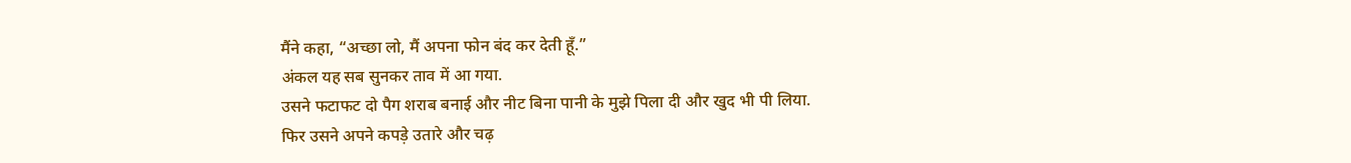मैंने कहा, “अच्छा लो, मैं अपना फोन बंद कर देती हूँ.”
अंकल यह सब सुनकर ताव में आ गया.
उसने फटाफट दो पैग शराब बनाई और नीट बिना पानी के मुझे पिला दी और खुद भी पी लिया.
फिर उसने अपने कपड़े उतारे और चढ़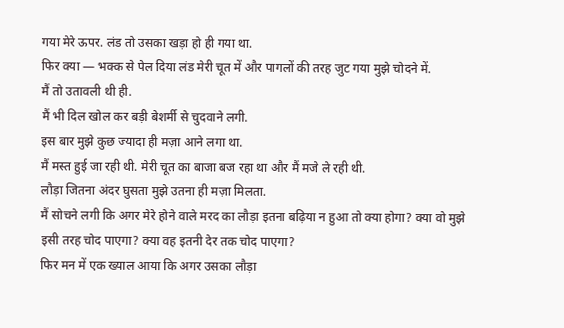गया मेरे ऊपर. लंड तो उसका खड़ा हो ही गया था.
फिर क्या — भक्क से पेल दिया लंड मेरी चूत में और पागलों की तरह जुट गया मुझे चोदने में.
मैं तो उतावली थी ही.
मैं भी दिल खोल कर बड़ी बेशर्मी से चुदवाने लगी.
इस बार मुझे कुछ ज्यादा ही मज़ा आने लगा था.
मैं मस्त हुई जा रही थी. मेरी चूत का बाजा बज रहा था और मैं मजे ले रही थी.
लौड़ा जितना अंदर घुसता मुझे उतना ही मज़ा मिलता.
मैं सोचने लगी कि अगर मेरे होने वाले मरद का लौड़ा इतना बढ़िया न हुआ तो क्या होगा? क्या वो मुझे इसी तरह चोद पाएगा? क्या वह इतनी देर तक चोद पाएगा?
फिर मन में एक ख्याल आया कि अगर उसका लौड़ा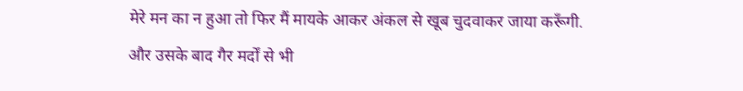मेरे मन का न हुआ तो फिर मैं मायके आकर अंकल से खूब चुदवाकर जाया करूँगी. और उसके बाद गैर मर्दों से भी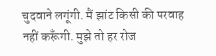चुदवाने लगूंगी. मैं झांट किसी की परवाह नहीं करूँगी. मुझे तो हर रोज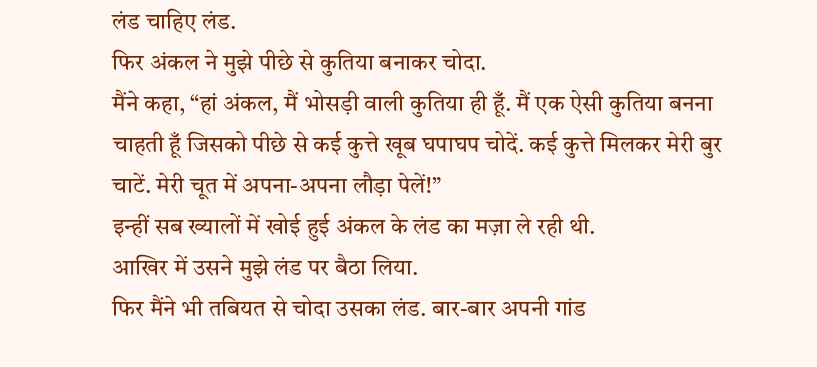लंड चाहिए लंड.
फिर अंकल ने मुझे पीछे से कुतिया बनाकर चोदा.
मैंने कहा, “हां अंकल, मैं भोसड़ी वाली कुतिया ही हूँ. मैं एक ऐसी कुतिया बनना चाहती हूँ जिसको पीछे से कई कुत्ते खूब घपाघप चोदें. कई कुत्ते मिलकर मेरी बुर चाटें. मेरी चूत में अपना-अपना लौड़ा पेलें!”
इन्हीं सब ख्यालों में खोई हुई अंकल के लंड का मज़ा ले रही थी.
आखिर में उसने मुझे लंड पर बैठा लिया.
फिर मैंने भी तबियत से चोदा उसका लंड. बार-बार अपनी गांड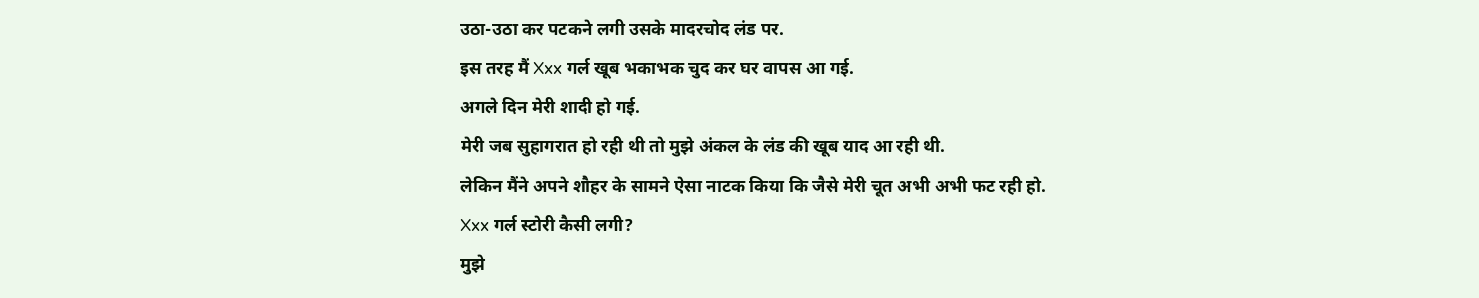उठा-उठा कर पटकने लगी उसके मादरचोद लंड पर.
इस तरह मैं Xxx गर्ल खूब भकाभक चुद कर घर वापस आ गई.
अगले दिन मेरी शादी हो गई.
मेरी जब सुहागरात हो रही थी तो मुझे अंकल के लंड की खूब याद आ रही थी.
लेकिन मैंने अपने शौहर के सामने ऐसा नाटक किया कि जैसे मेरी चूत अभी अभी फट रही हो.
Xxx गर्ल स्टोरी कैसी लगी?
मुझे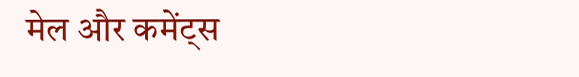मेल और कमेंट्स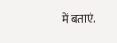में बताएं.